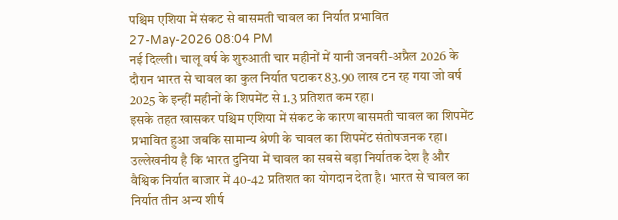पश्चिम एशिया में संकट से बासमती चावल का निर्यात प्रभावित
27-May-2026 08:04 PM
नई दिल्ली। चालू वर्ष के शुरुआती चार महीनों में यानी जनवरी-अप्रैल 2026 के दौरान भारत से चावल का कुल निर्यात घटाकर 83.90 लाख टन रह गया जो वर्ष 2025 के इन्हीं महीनों के शिपमेंट से 1.3 प्रतिशत कम रहा।
इसके तहत खासकर पश्चिम एशिया में संकट के कारण बासमती चावल का शिपमेंट प्रभावित हुआ जबकि सामान्य श्रेणी के चावल का शिपमेंट संतोषजनक रहा।
उल्लेखनीय है कि भारत दुनिया में चावल का सबसे बड़ा निर्यातक देश है और वैश्विक निर्यात बाजार में 40-42 प्रतिशत का योगदान देता है। भारत से चावल का निर्यात तीन अन्य शीर्ष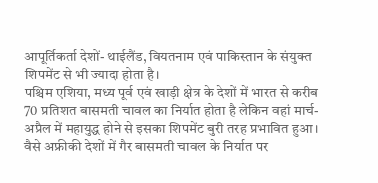आपूर्तिकर्ता देशों- थाईलैंड, वियतनाम एवं पाकिस्तान के संयुक्त शिपमेंट से भी ज्यादा होता है।
पश्चिम एशिया, मध्य पूर्व एवं खाड़ी क्षेत्र के देशों में भारत से करीब 70 प्रतिशत बासमती चावल का निर्यात होता है लेकिन वहां मार्च-अप्रैल में महायुद्ध होने से इसका शिपमेंट बुरी तरह प्रभावित हुआ। वैसे अफ्रीकी देशों में गैर बासमती चावल के निर्यात पर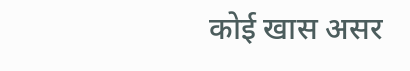कोई खास असर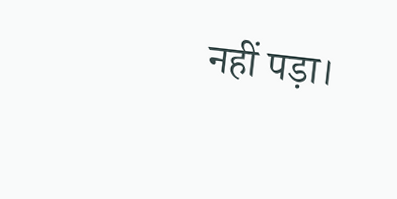नहीं पड़ा।